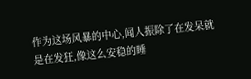作为这场风暴的中心,闻人振除了在发呆就是在发狂,像这么安稳的睡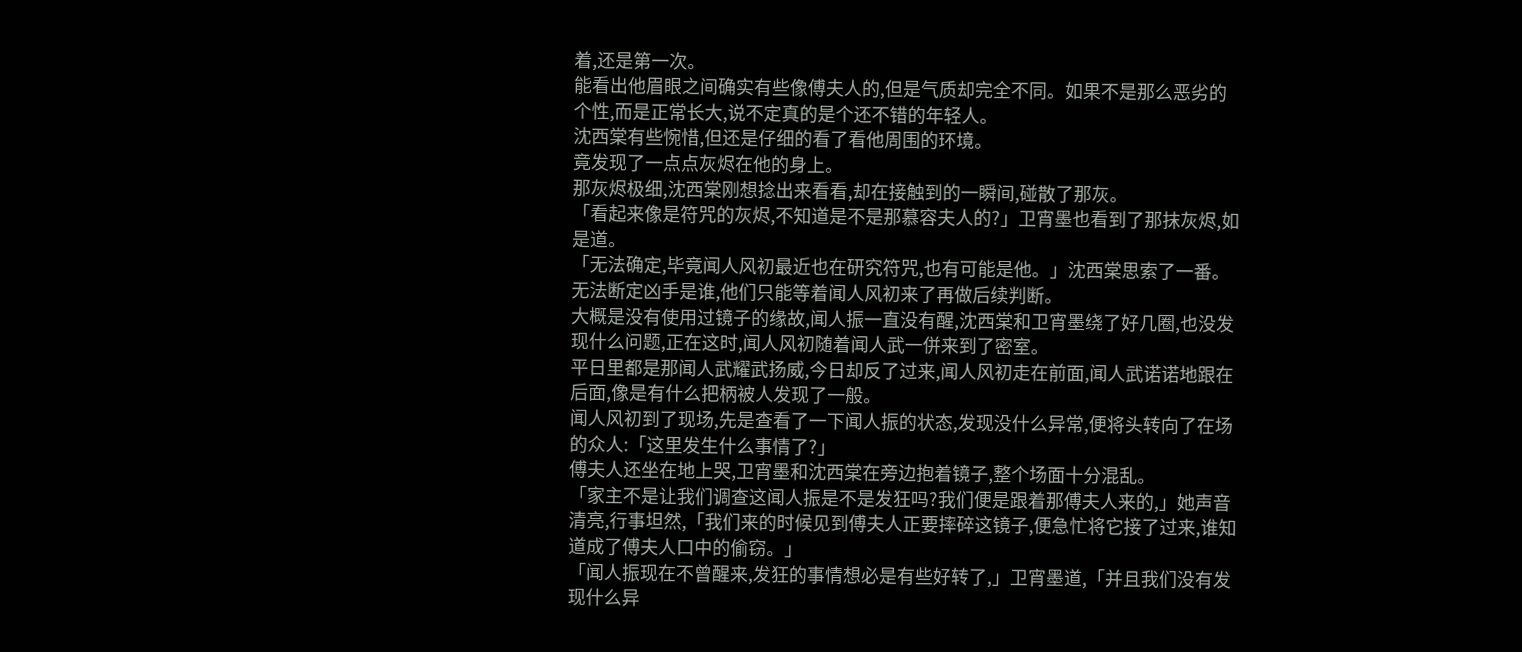着,还是第一次。
能看出他眉眼之间确实有些像傅夫人的,但是气质却完全不同。如果不是那么恶劣的个性,而是正常长大,说不定真的是个还不错的年轻人。
沈西棠有些惋惜,但还是仔细的看了看他周围的环境。
竟发现了一点点灰烬在他的身上。
那灰烬极细,沈西棠刚想捻出来看看,却在接触到的一瞬间,碰散了那灰。
「看起来像是符咒的灰烬,不知道是不是那慕容夫人的?」卫宵墨也看到了那抹灰烬,如是道。
「无法确定,毕竟闻人风初最近也在研究符咒,也有可能是他。」沈西棠思索了一番。
无法断定凶手是谁,他们只能等着闻人风初来了再做后续判断。
大概是没有使用过镜子的缘故,闻人振一直没有醒,沈西棠和卫宵墨绕了好几圈,也没发现什么问题,正在这时,闻人风初随着闻人武一併来到了密室。
平日里都是那闻人武耀武扬威,今日却反了过来,闻人风初走在前面,闻人武诺诺地跟在后面,像是有什么把柄被人发现了一般。
闻人风初到了现场,先是查看了一下闻人振的状态,发现没什么异常,便将头转向了在场的众人:「这里发生什么事情了?」
傅夫人还坐在地上哭,卫宵墨和沈西棠在旁边抱着镜子,整个场面十分混乱。
「家主不是让我们调查这闻人振是不是发狂吗?我们便是跟着那傅夫人来的,」她声音清亮,行事坦然,「我们来的时候见到傅夫人正要摔碎这镜子,便急忙将它接了过来,谁知道成了傅夫人口中的偷窃。」
「闻人振现在不曾醒来,发狂的事情想必是有些好转了,」卫宵墨道,「并且我们没有发现什么异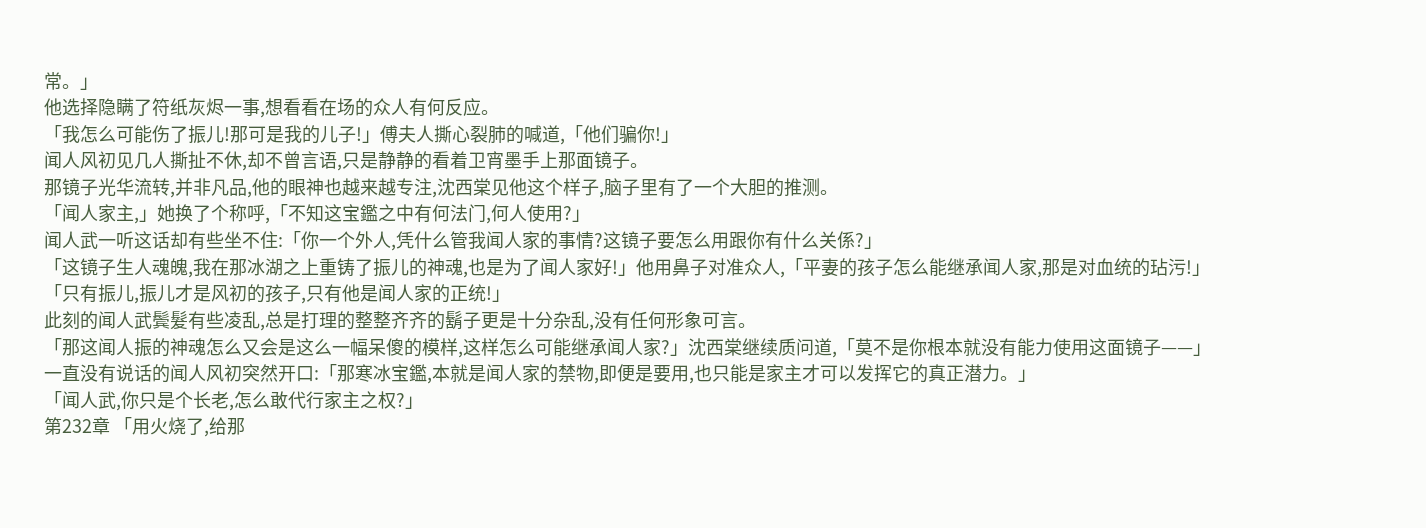常。」
他选择隐瞒了符纸灰烬一事,想看看在场的众人有何反应。
「我怎么可能伤了振儿!那可是我的儿子!」傅夫人撕心裂肺的喊道,「他们骗你!」
闻人风初见几人撕扯不休,却不曾言语,只是静静的看着卫宵墨手上那面镜子。
那镜子光华流转,并非凡品,他的眼神也越来越专注,沈西棠见他这个样子,脑子里有了一个大胆的推测。
「闻人家主,」她换了个称呼,「不知这宝鑑之中有何法门,何人使用?」
闻人武一听这话却有些坐不住:「你一个外人,凭什么管我闻人家的事情?这镜子要怎么用跟你有什么关係?」
「这镜子生人魂魄,我在那冰湖之上重铸了振儿的神魂,也是为了闻人家好!」他用鼻子对准众人,「平妻的孩子怎么能继承闻人家,那是对血统的玷污!」
「只有振儿,振儿才是风初的孩子,只有他是闻人家的正统!」
此刻的闻人武鬓髮有些凌乱,总是打理的整整齐齐的鬍子更是十分杂乱,没有任何形象可言。
「那这闻人振的神魂怎么又会是这么一幅呆傻的模样,这样怎么可能继承闻人家?」沈西棠继续质问道,「莫不是你根本就没有能力使用这面镜子——」
一直没有说话的闻人风初突然开口:「那寒冰宝鑑,本就是闻人家的禁物,即便是要用,也只能是家主才可以发挥它的真正潜力。」
「闻人武,你只是个长老,怎么敢代行家主之权?」
第232章 「用火烧了,给那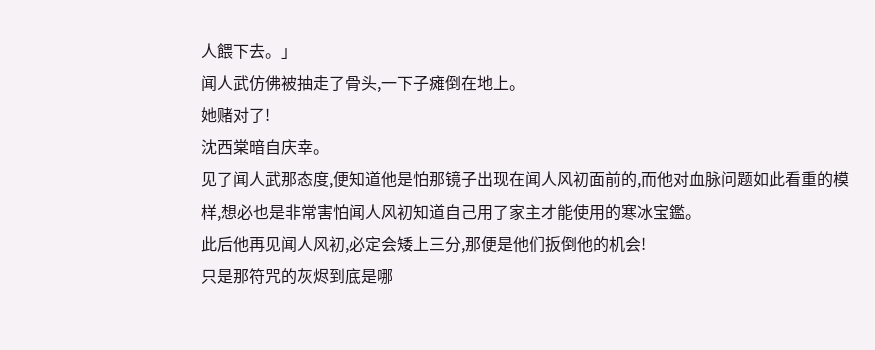人餵下去。」
闻人武仿佛被抽走了骨头,一下子瘫倒在地上。
她赌对了!
沈西棠暗自庆幸。
见了闻人武那态度,便知道他是怕那镜子出现在闻人风初面前的,而他对血脉问题如此看重的模样,想必也是非常害怕闻人风初知道自己用了家主才能使用的寒冰宝鑑。
此后他再见闻人风初,必定会矮上三分,那便是他们扳倒他的机会!
只是那符咒的灰烬到底是哪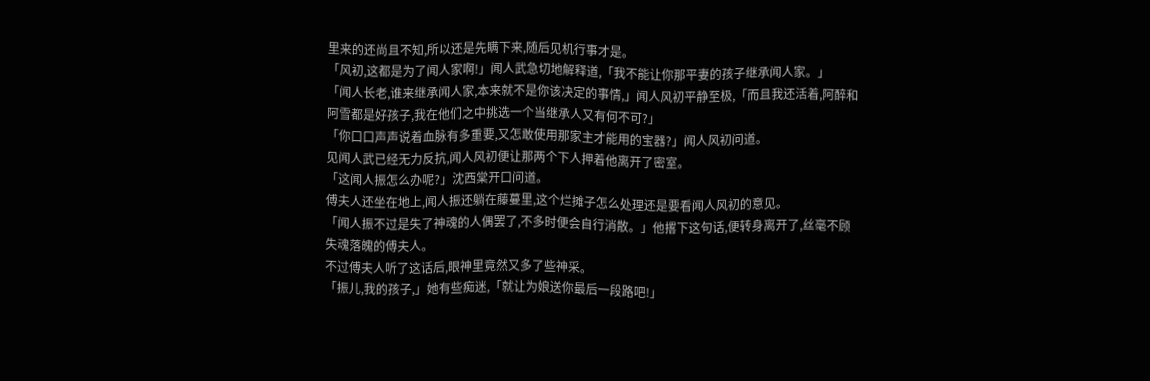里来的还尚且不知,所以还是先瞒下来,随后见机行事才是。
「风初,这都是为了闻人家啊!」闻人武急切地解释道,「我不能让你那平妻的孩子继承闻人家。」
「闻人长老,谁来继承闻人家,本来就不是你该决定的事情,」闻人风初平静至极,「而且我还活着,阿醉和阿雪都是好孩子,我在他们之中挑选一个当继承人又有何不可?」
「你口口声声说着血脉有多重要,又怎敢使用那家主才能用的宝器?」闻人风初问道。
见闻人武已经无力反抗,闻人风初便让那两个下人押着他离开了密室。
「这闻人振怎么办呢?」沈西棠开口问道。
傅夫人还坐在地上,闻人振还躺在藤蔓里,这个烂摊子怎么处理还是要看闻人风初的意见。
「闻人振不过是失了神魂的人偶罢了,不多时便会自行消散。」他撂下这句话,便转身离开了,丝毫不顾失魂落魄的傅夫人。
不过傅夫人听了这话后,眼神里竟然又多了些神采。
「振儿,我的孩子,」她有些痴迷,「就让为娘送你最后一段路吧!」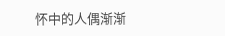怀中的人偶渐渐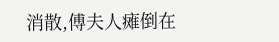消散,傅夫人瘫倒在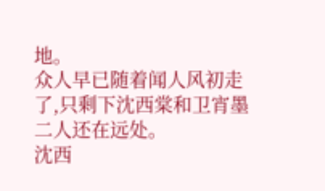地。
众人早已随着闻人风初走了,只剩下沈西棠和卫宵墨二人还在远处。
沈西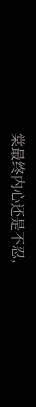棠最终内心还是不忍,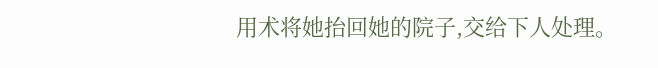用术将她抬回她的院子,交给下人处理。